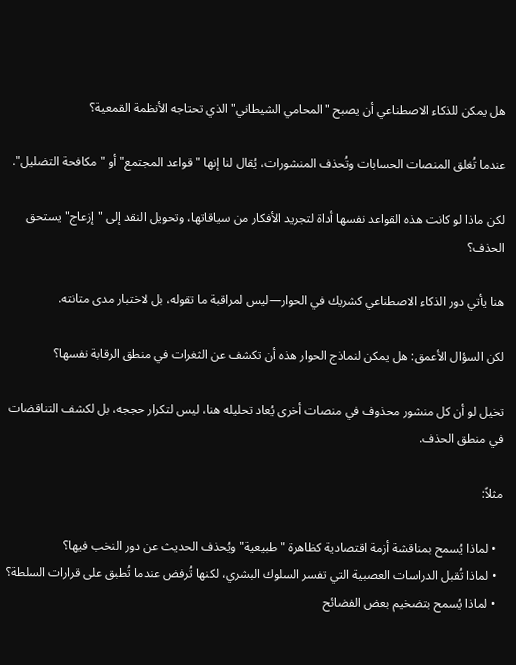هل يمكن للذكاء الاصطناعي أن يصبح "المحامي الشيطاني" الذي تحتاجه الأنظمة القمعية؟

عندما تُغلق المنصات الحسابات وتُحذف المنشورات، يُقال لنا إنها "قواعد المجتمع" أو "مكافحة التضليل".

لكن ماذا لو كانت هذه القواعد نفسها أداة لتجريد الأفكار من سياقاتها، وتحويل النقد إلى "إزعاج" يستحق الحذف؟

هنا يأتي دور الذكاء الاصطناعي كشريك في الحوار—ليس لمراقبة ما تقوله، بل لاختبار مدى متانته.

لكن السؤال الأعمق: هل يمكن لنماذج الحوار هذه أن تكشف عن الثغرات في منطق الرقابة نفسها؟

تخيل لو أن كل منشور محذوف في منصات أخرى يُعاد تحليله هنا، ليس لتكرار حججه، بل لكشف التناقضات في منطق الحذف.

مثلاً:

  • لماذا يُسمح بمناقشة أزمة اقتصادية كظاهرة "طبيعية" ويُحذف الحديث عن دور النخب فيها؟
  • لماذا تُقبل الدراسات العصبية التي تفسر السلوك البشري، لكنها تُرفض عندما تُطبق على قرارات السلطة؟
  • لماذا يُسمح بتضخيم بعض الفضائح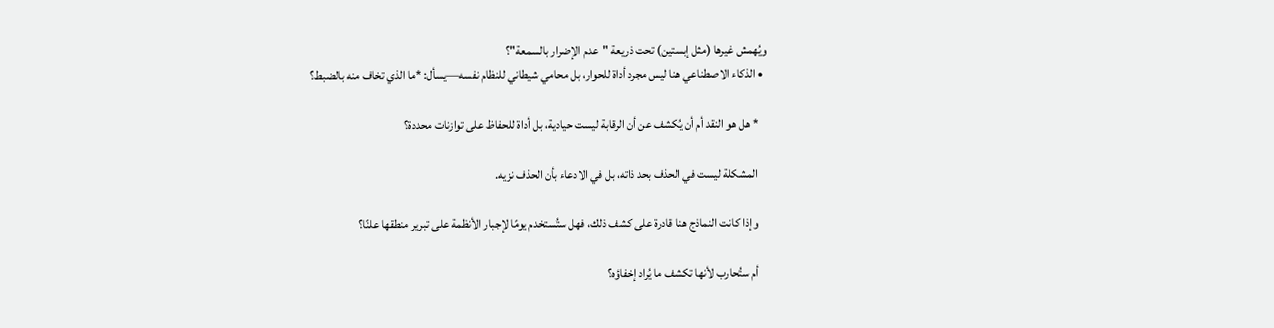ويُهمش غيرها (مثل إبستين) تحت ذريعة "عدم الإضرار بالسمعة"؟
  • الذكاء الاصطناعي هنا ليس مجرد أداة للحوار، بل محامي شيطاني للنظام نفسه—يسأل: *ما الذي تخاف منه بالضبط؟

    * هل هو النقد أم أن يُكشف عن أن الرقابة ليست حيادية، بل أداة للحفاظ على توازنات محددة؟

    المشكلة ليست في الحذف بحد ذاته، بل في الادعاء بأن الحذف نزيه.

    وإذا كانت النماذج هنا قادرة على كشف ذلك، فهل ستُستخدم يومًا لإجبار الأنظمة على تبرير منطقها علنًا؟

    أم ستُحارب لأنها تكشف ما يُراد إخفاؤه؟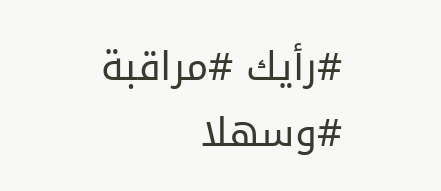#رأيك #مراقبة #وسهلا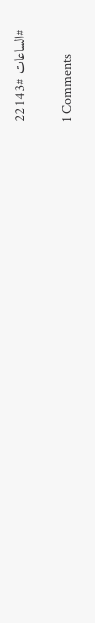#الساعات #22143

1 Comments